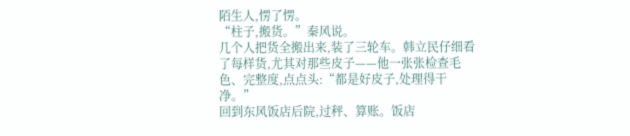陌生人,愣了愣。
“柱子,搬货。”秦风说。
几个人把货全搬出来,装了三轮车。韩立民仔细看了每样货,尤其对那些皮子——他一张张检查毛色、完整度,点点头:“都是好皮子,处理得干净。”
回到东风饭店后院,过秤、算账。饭店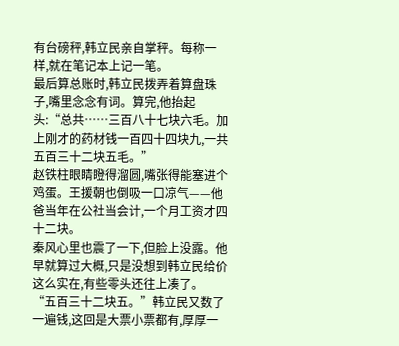有台磅秤,韩立民亲自掌秤。每称一样,就在笔记本上记一笔。
最后算总账时,韩立民拨弄着算盘珠子,嘴里念念有词。算完,他抬起头:“总共……三百八十七块六毛。加上刚才的药材钱一百四十四块九,一共五百三十二块五毛。”
赵铁柱眼睛瞪得溜圆,嘴张得能塞进个鸡蛋。王援朝也倒吸一口凉气——他爸当年在公社当会计,一个月工资才四十二块。
秦风心里也震了一下,但脸上没露。他早就算过大概,只是没想到韩立民给价这么实在,有些零头还往上凑了。
“五百三十二块五。”韩立民又数了一遍钱,这回是大票小票都有,厚厚一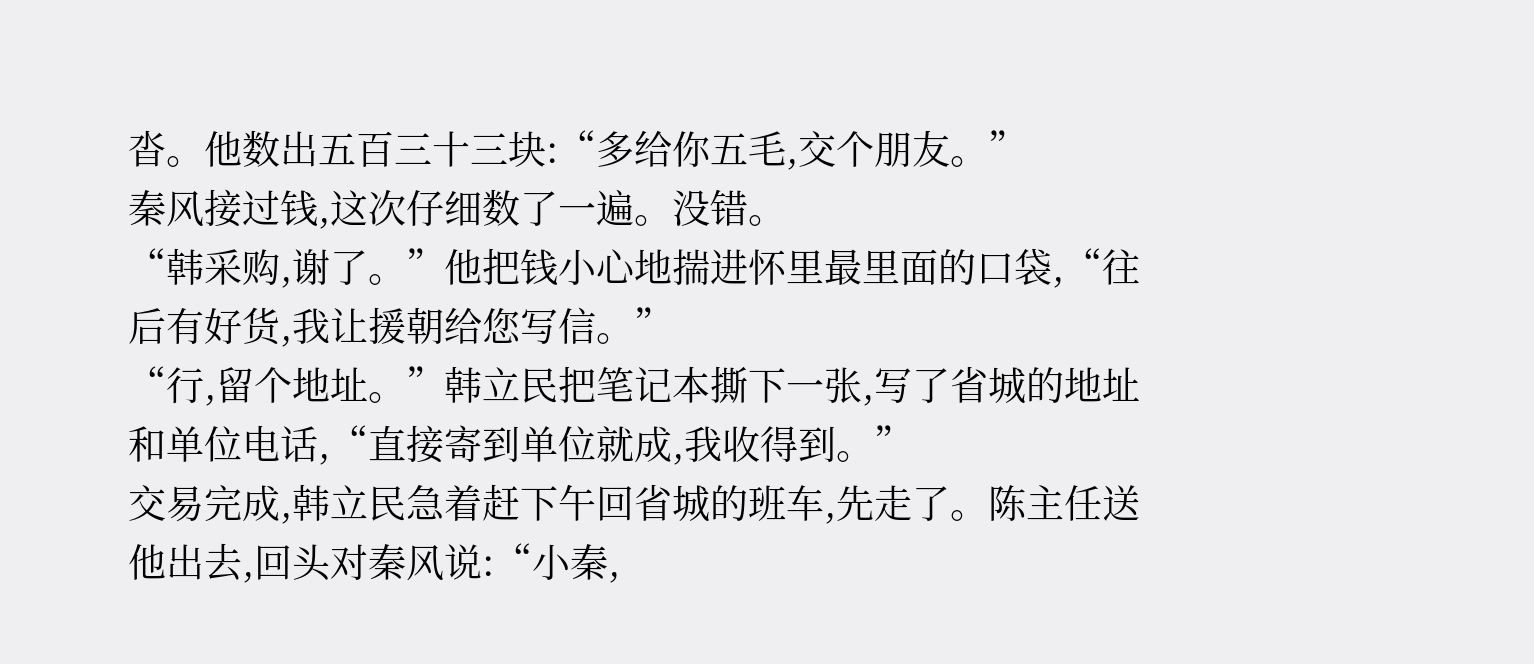沓。他数出五百三十三块:“多给你五毛,交个朋友。”
秦风接过钱,这次仔细数了一遍。没错。
“韩采购,谢了。”他把钱小心地揣进怀里最里面的口袋,“往后有好货,我让援朝给您写信。”
“行,留个地址。”韩立民把笔记本撕下一张,写了省城的地址和单位电话,“直接寄到单位就成,我收得到。”
交易完成,韩立民急着赶下午回省城的班车,先走了。陈主任送他出去,回头对秦风说:“小秦,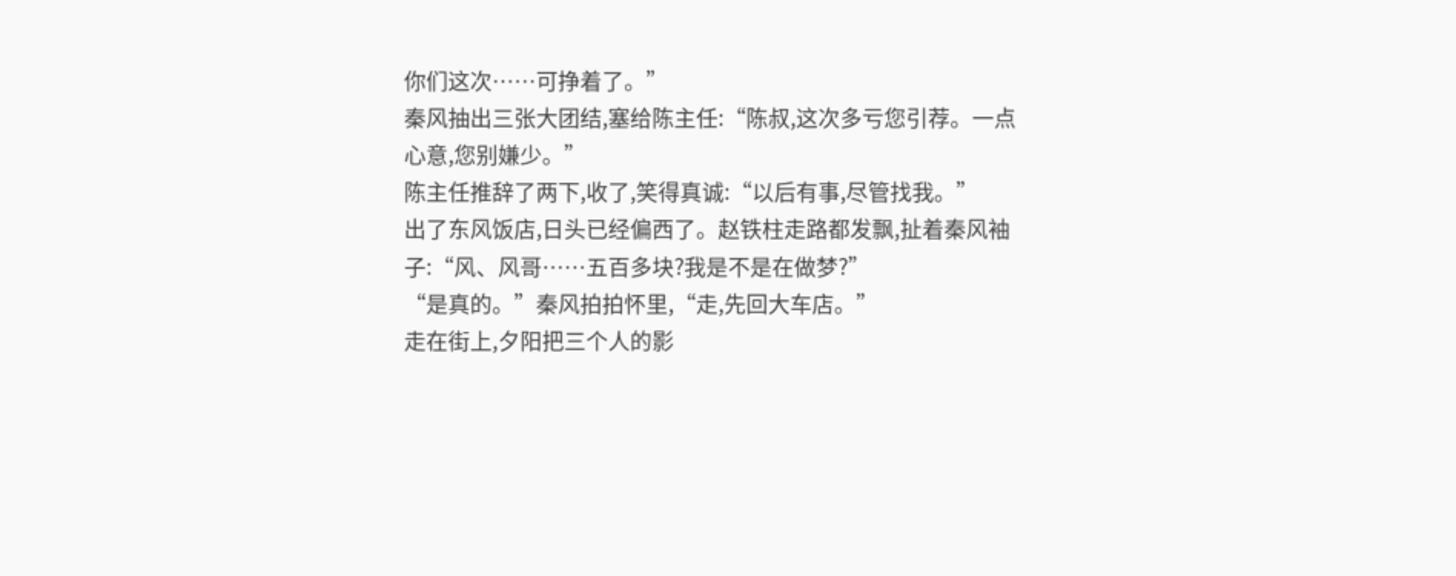你们这次……可挣着了。”
秦风抽出三张大团结,塞给陈主任:“陈叔,这次多亏您引荐。一点心意,您别嫌少。”
陈主任推辞了两下,收了,笑得真诚:“以后有事,尽管找我。”
出了东风饭店,日头已经偏西了。赵铁柱走路都发飘,扯着秦风袖子:“风、风哥……五百多块?我是不是在做梦?”
“是真的。”秦风拍拍怀里,“走,先回大车店。”
走在街上,夕阳把三个人的影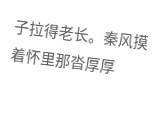子拉得老长。秦风摸着怀里那沓厚厚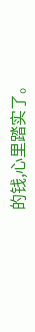的钱,心里踏实了。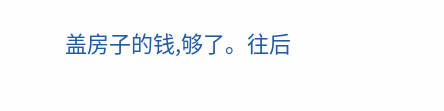盖房子的钱,够了。往后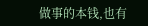做事的本钱,也有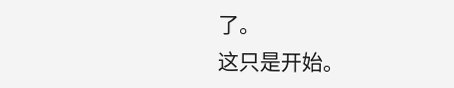了。
这只是开始。